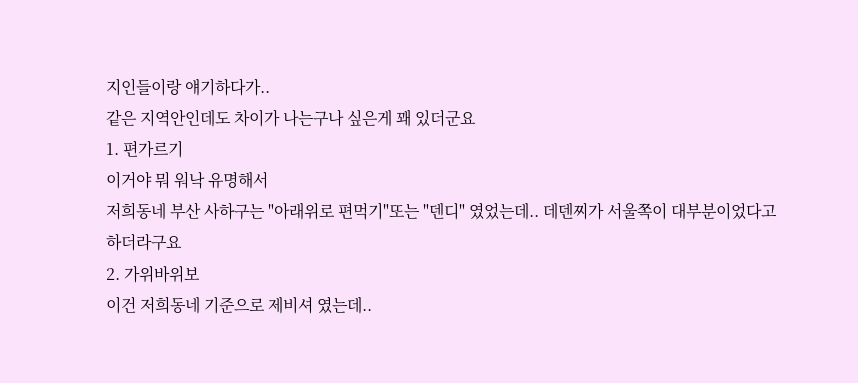지인들이랑 얘기하다가..
같은 지역안인데도 차이가 나는구나 싶은게 꽤 있더군요
1. 편가르기
이거야 뭐 워낙 유명해서
저희동네 부산 사하구는 "아래위로 편먹기"또는 "덴디" 였었는데.. 데덴찌가 서울쪽이 대부분이었다고 하더라구요
2. 가위바위보
이건 저희동네 기준으로 제비셔 였는데..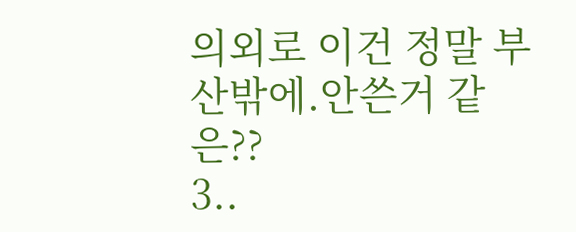의외로 이건 정말 부산밖에.안쓴거 같은??
3..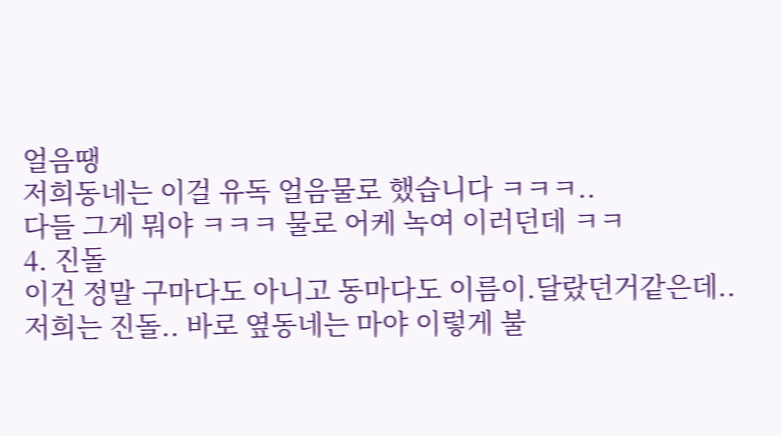얼음땡
저희동네는 이걸 유독 얼음물로 했습니다 ㅋㅋㅋ..
다들 그게 뭐야 ㅋㅋㅋ 물로 어케 녹여 이러던데 ㅋㅋ
4. 진돌
이건 정말 구마다도 아니고 동마다도 이름이.달랐던거같은데..
저희는 진돌.. 바로 옆동네는 마야 이렇게 불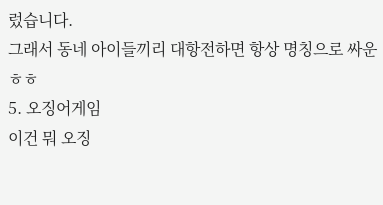렀습니다.
그래서 동네 아이들끼리 대항전하면 항상 명칭으로 싸운 ㅎㅎ
5. 오징어게임
이건 뭐 오징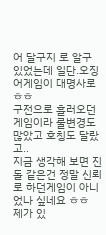어 달구지 로 알구 있었는데 일단.오징어게임이 대명사로 ㅎㅎ
구전으로 흘러오던 게임이라 룰변경도 많았고 호칭도 달랐고..
지금 생각해 보면 진돌 같은건 정말 신뢰로 하던게임이 아니었나 싶네요 ㅎㅎ
제가 있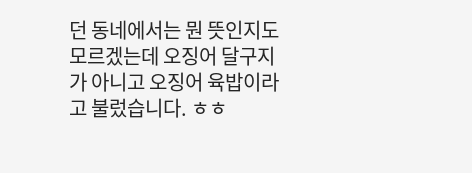던 동네에서는 뭔 뜻인지도 모르겠는데 오징어 달구지가 아니고 오징어 육밥이라고 불렀습니다. ㅎㅎ